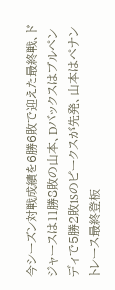今シーズン対戦成績を6勝6敗で迎えた最終戦、ドジャースは11勝8敗の山本、Dバックスはブルペンディで5勝2敗1Sのピークスが先発、山本はペナントレース最終登板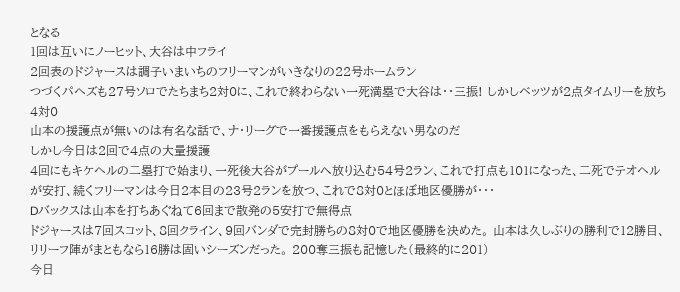となる
1回は互いにノーヒット、大谷は中フライ
2回表のドジャースは調子いまいちのフリーマンがいきなりの22号ホームラン
つづくパヘズも27号ソロでたちまち2対0に、これで終わらない一死満塁で大谷は・・三振! しかしベッツが2点タイムリーを放ち4対0
山本の援護点が無いのは有名な話で、ナ・リーグで一番援護点をもらえない男なのだ
しかし今日は2回で4点の大量援護
4回にもキケヘルの二塁打で始まり、一死後大谷がプールへ放り込む54号2ラン、これで打点も101になった、二死でテオヘルが安打、続くフリーマンは今日2本目の23号2ランを放つ、これで8対0とほぼ地区優勝が・・・
Dバックスは山本を打ちあぐねて6回まで散発の5安打で無得点
ドジャースは7回スコット、8回クライン、9回バンダで完封勝ちの8対0で地区優勝を決めた。 山本は久しぶりの勝利で12勝目、リリーフ陣がまともなら16勝は固いシーズンだった。 200奪三振も記憶した(最終的に201)
今日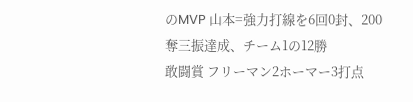のMVP 山本=強力打線を6回0封、200奪三振達成、チーム1の12勝
敢闘賞 フリーマン2ホーマー3打点